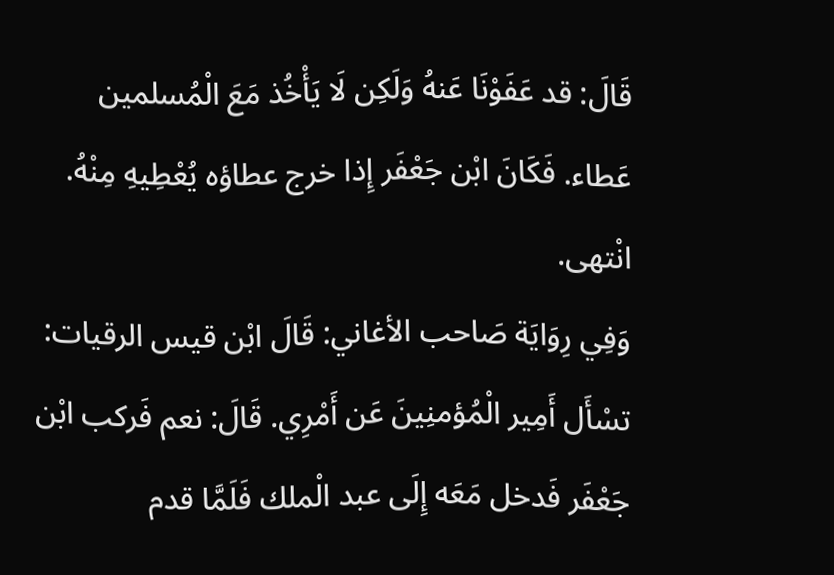قَالَ: قد عَفَوْنَا عَنهُ وَلَكِن لَا يَأْخُذ مَعَ الْمُسلمين عَطاء. فَكَانَ ابْن جَعْفَر إِذا خرج عطاؤه يُعْطِيهِ مِنْهُ. انْتهى.
وَفِي رِوَايَة صَاحب الأغاني: قَالَ ابْن قيس الرقيات: تسْأَل أَمِير الْمُؤمنِينَ عَن أَمْرِي. قَالَ: نعم فَركب ابْن جَعْفَر فَدخل مَعَه إِلَى عبد الْملك فَلَمَّا قدم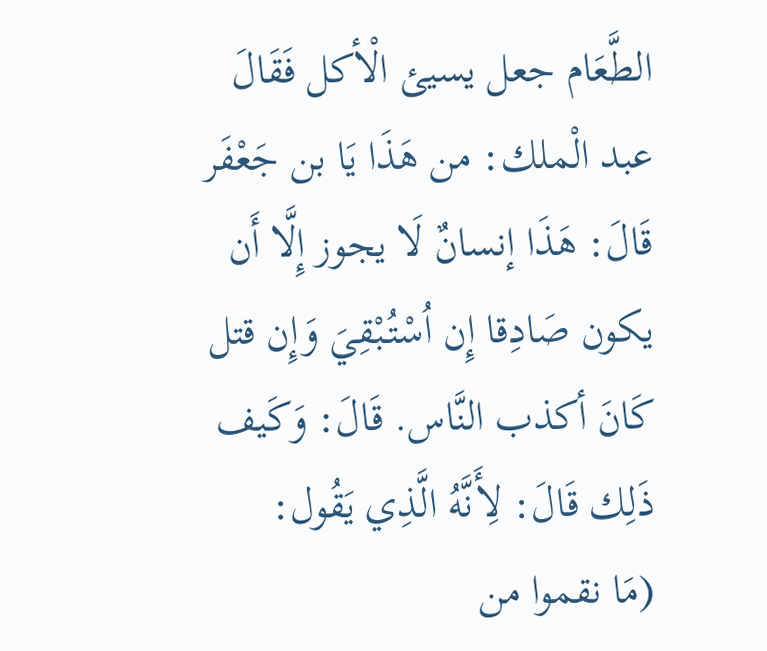الطَّعَام جعل يسيئ الْأكل فَقَالَ عبد الْملك: من هَذَا يَا بن جَعْفَر قَالَ: هَذَا إنسانٌ لَا يجوز إِلَّا أَن يكون صَادِقا إِن اُسْتُبْقِيَ وَإِن قتل كَانَ أكذب النَّاس. قَالَ: وَكَيف ذَلِك قَالَ: لِأَنَّهُ الَّذِي يَقُول:
(مَا نقموا من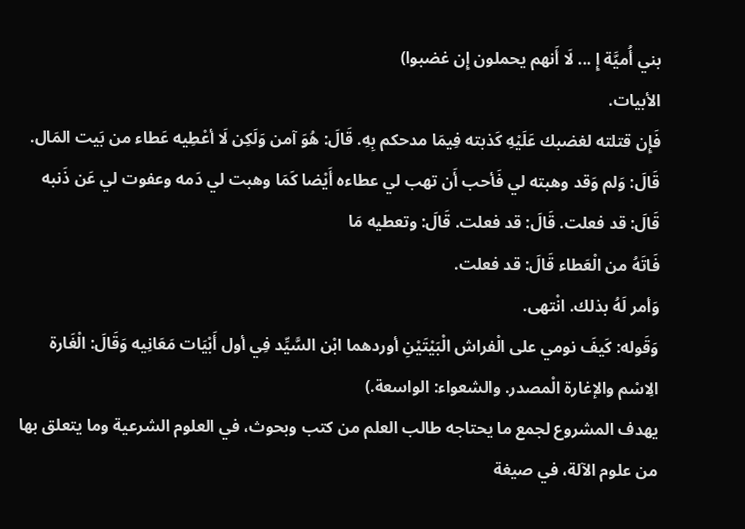بني أُميَّة إِ ... لَا أَنهم يحملون إِن غضبوا)
الأبيات.
فَإِن قتلته لغضبك عَلَيْهِ كَذبته فِيمَا مدحكم بِهِ. قَالَ: هُوَ آمن وَلَكِن لَا أعْطِيه عَطاء من بَيت المَال. قَالَ: وَلم وَقد وهبته لي فَأحب أَن تهب لي عطاءه أَيْضا كَمَا وهبت لي دَمه وعفوت لي عَن ذَنبه قَالَ: قد فعلت. قَالَ: قد فعلت. قَالَ: وتعطيه مَا
فَاتَهُ من الْعَطاء قَالَ: قد فعلت.
وَأمر لَهُ بذلك. انْتهى.
وَقَوله: كَيفَ نومي على الْفراش الْبَيْتَيْنِ أوردهما ابْن السَّيِّد فِي أول أَبْيَات مَعَانِيه وَقَالَ: الْغَارة الِاسْم والإغارة الْمصدر. والشعواء: الواسعة.)
يهدف المشروع لجمع ما يحتاجه طالب العلم من كتب وبحوث، في العلوم الشرعية وما يتعلق بها من علوم الآلة، في صيغة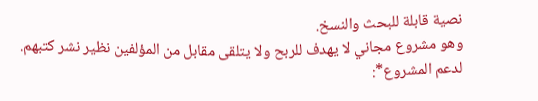نصية قابلة للبحث والنسخ.
وهو مشروع مجاني لا يهدف للربح ولا يتلقى مقابل من المؤلفين نظير نشر كتبهم.
لدعم المشروع*: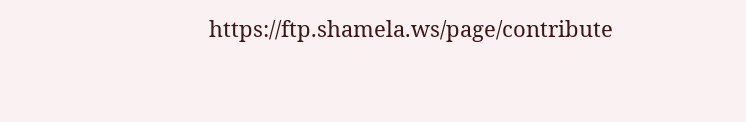https://ftp.shamela.ws/page/contribute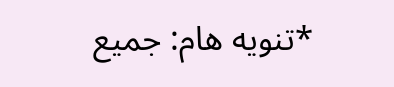*تنويه هام: جميع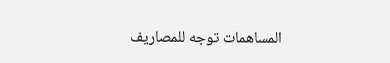المساهمات توجه للمصاريف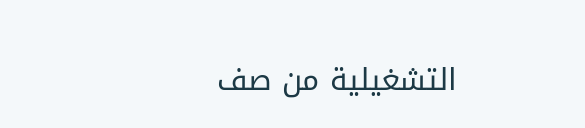التشغيلية من صف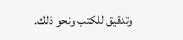وتدقيق للكتب ونحو ذلك.